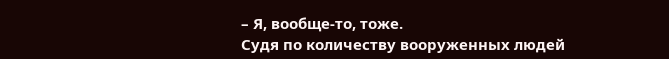– Я, вообще-то, тоже.
Судя по количеству вооруженных людей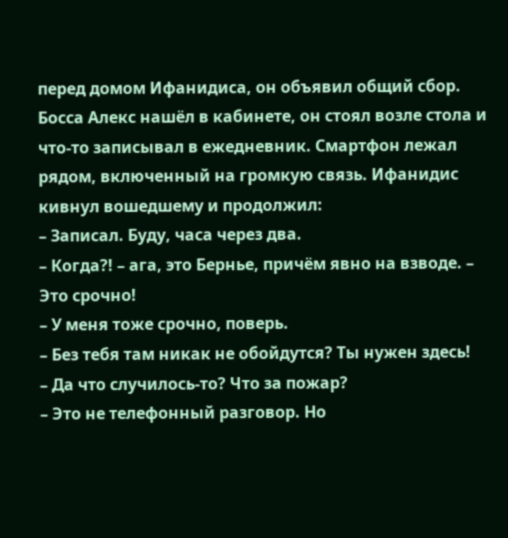перед домом Ифанидиса, он объявил общий сбор. Босса Алекс нашёл в кабинете, он стоял возле стола и что-то записывал в ежедневник. Смартфон лежал рядом, включенный на громкую связь. Ифанидис кивнул вошедшему и продолжил:
– Записал. Буду, часа через два.
– Когда?! – ага, это Бернье, причём явно на взводе. – Это срочно!
– У меня тоже срочно, поверь.
– Без тебя там никак не обойдутся? Ты нужен здесь!
– Да что случилось-то? Что за пожар?
– Это не телефонный разговор. Но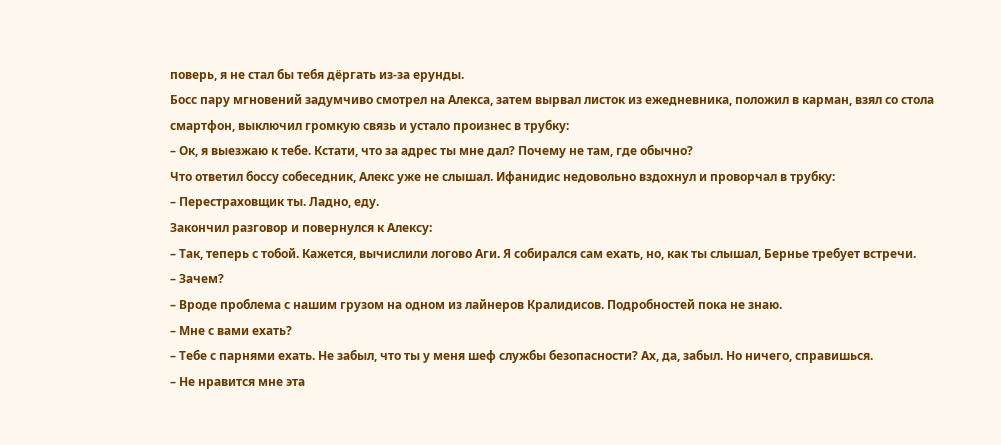поверь, я не стал бы тебя дёргать из-за ерунды.
Босс пару мгновений задумчиво смотрел на Алекса, затем вырвал листок из ежедневника, положил в карман, взял со стола смартфон, выключил громкую связь и устало произнес в трубку:
– Ок, я выезжаю к тебе. Кстати, что за адрес ты мне дал? Почему не там, где обычно?
Что ответил боссу собеседник, Алекс уже не слышал. Ифанидис недовольно вздохнул и проворчал в трубку:
– Перестраховщик ты. Ладно, еду.
Закончил разговор и повернулся к Алексу:
– Так, теперь с тобой. Кажется, вычислили логово Аги. Я собирался сам ехать, но, как ты слышал, Бернье требует встречи.
– Зачем?
– Вроде проблема с нашим грузом на одном из лайнеров Кралидисов. Подробностей пока не знаю.
– Мне с вами ехать?
– Тебе с парнями ехать. Не забыл, что ты у меня шеф службы безопасности? Ах, да, забыл. Но ничего, справишься.
– Не нравится мне эта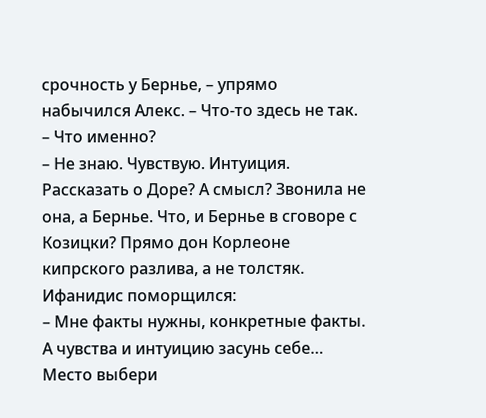срочность у Бернье, – упрямо набычился Алекс. – Что-то здесь не так.
– Что именно?
– Не знаю. Чувствую. Интуиция.
Рассказать о Доре? А смысл? Звонила не она, а Бернье. Что, и Бернье в сговоре с Козицки? Прямо дон Корлеоне кипрского разлива, а не толстяк.
Ифанидис поморщился:
– Мне факты нужны, конкретные факты. А чувства и интуицию засунь себе… Место выбери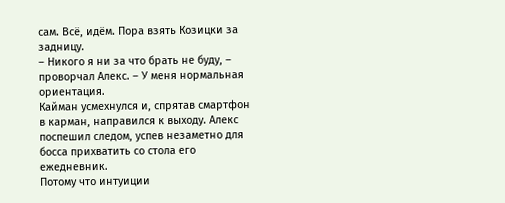сам. Всё, идём. Пора взять Козицки за задницу.
– Никого я ни за что брать не буду, – проворчал Алекс. – У меня нормальная ориентация.
Кайман усмехнулся и, спрятав смартфон в карман, направился к выходу. Алекс поспешил следом, успев незаметно для босса прихватить со стола его ежедневник.
Потому что интуиции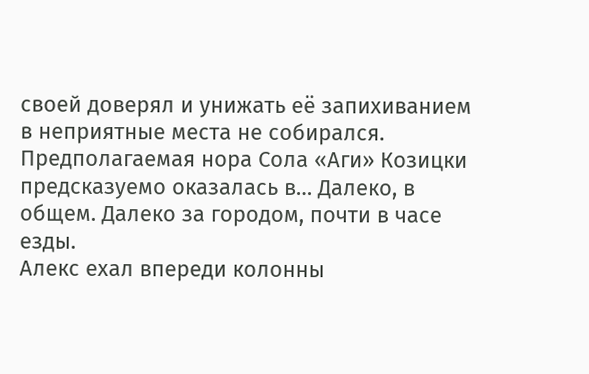своей доверял и унижать её запихиванием в неприятные места не собирался.
Предполагаемая нора Сола «Аги» Козицки предсказуемо оказалась в… Далеко, в общем. Далеко за городом, почти в часе езды.
Алекс ехал впереди колонны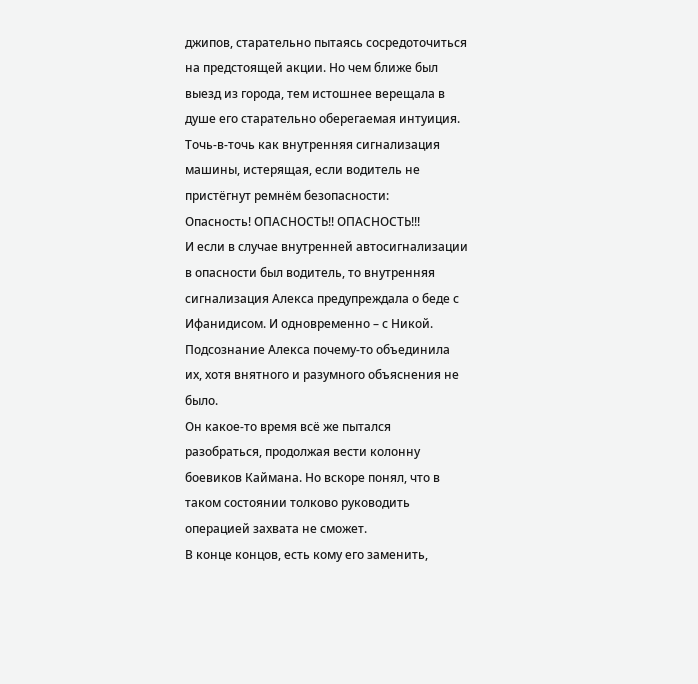джипов, старательно пытаясь сосредоточиться на предстоящей акции. Но чем ближе был выезд из города, тем истошнее верещала в душе его старательно оберегаемая интуиция. Точь-в-точь как внутренняя сигнализация машины, истерящая, если водитель не пристёгнут ремнём безопасности:
Опасность! ОПАСНОСТЬ!! ОПАСНОСТЬ!!!
И если в случае внутренней автосигнализации в опасности был водитель, то внутренняя сигнализация Алекса предупреждала о беде с Ифанидисом. И одновременно – с Никой.
Подсознание Алекса почему-то объединила их, хотя внятного и разумного объяснения не было.
Он какое-то время всё же пытался разобраться, продолжая вести колонну боевиков Каймана. Но вскоре понял, что в таком состоянии толково руководить операцией захвата не сможет.
В конце концов, есть кому его заменить,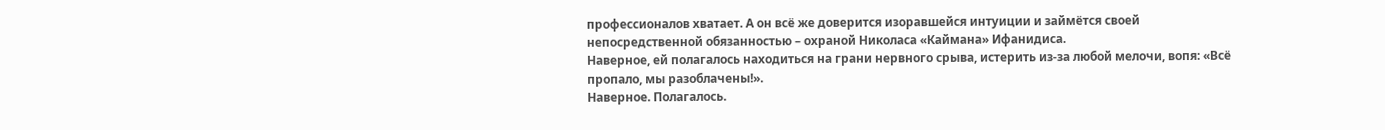профессионалов хватает. А он всё же доверится изоравшейся интуиции и займётся своей непосредственной обязанностью – охраной Николаса «Каймана» Ифанидиса.
Наверное, ей полагалось находиться на грани нервного срыва, истерить из-за любой мелочи, вопя: «Всё пропало, мы разоблачены!».
Наверное. Полагалось.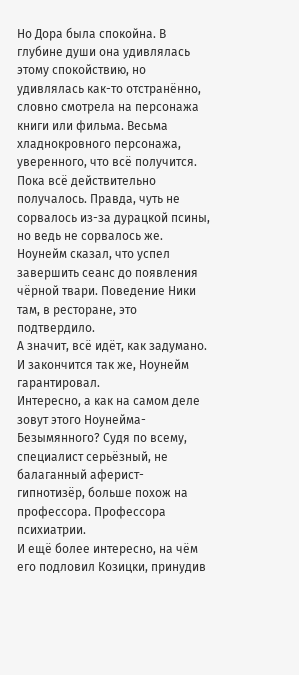Но Дора была спокойна. В глубине души она удивлялась этому спокойствию, но удивлялась как-то отстранённо, словно смотрела на персонажа книги или фильма. Весьма хладнокровного персонажа, уверенного, что всё получится.
Пока всё действительно получалось. Правда, чуть не сорвалось из-за дурацкой псины, но ведь не сорвалось же. Ноунейм сказал, что успел завершить сеанс до появления чёрной твари. Поведение Ники там, в ресторане, это подтвердило.
А значит, всё идёт, как задумано. И закончится так же, Ноунейм гарантировал.
Интересно, а как на самом деле зовут этого Ноунейма-Безымянного? Судя по всему, специалист серьёзный, не балаганный аферист-гипнотизёр, больше похож на профессора. Профессора психиатрии.
И ещё более интересно, на чём его подловил Козицки, принудив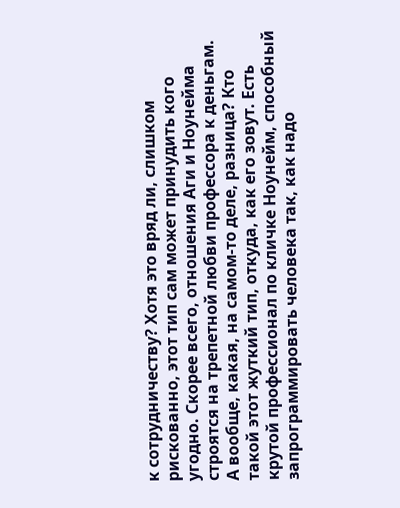к сотрудничеству? Хотя это вряд ли, слишком рискованно, этот тип сам может принудить кого угодно. Скорее всего, отношения Аги и Ноунейма строятся на трепетной любви профессора к деньгам.
А вообще, какая, на самом-то деле, разница? Кто такой этот жуткий тип, откуда, как его зовут. Есть крутой профессионал по кличке Ноунейм, способный запрограммировать человека так, как надо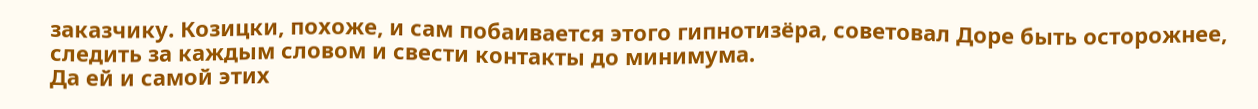заказчику. Козицки, похоже, и сам побаивается этого гипнотизёра, советовал Доре быть осторожнее, следить за каждым словом и свести контакты до минимума.
Да ей и самой этих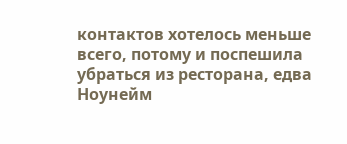контактов хотелось меньше всего, потому и поспешила убраться из ресторана, едва Ноунейм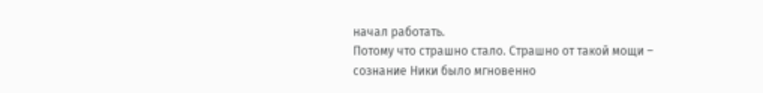начал работать.
Потому что страшно стало. Страшно от такой мощи – сознание Ники было мгновенно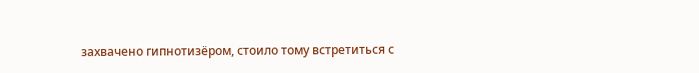захвачено гипнотизёром, стоило тому встретиться с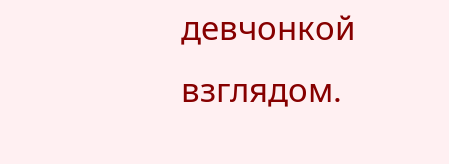девчонкой взглядом.